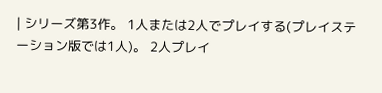| シリーズ第3作。 1人または2人でプレイする(プレイステーション版では1人)。 2人プレイ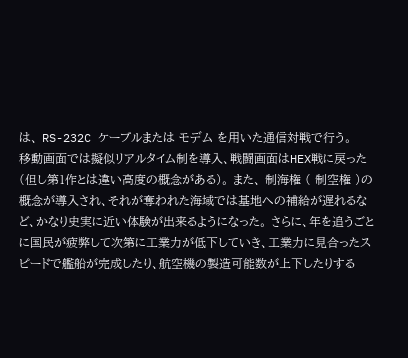は、 RS-232C ケーブルまたは モデム を用いた通信対戦で行う。
移動画面では擬似リアルタイム制を導入、戦闘画面はHEX戦に戻った(但し第1作とは違い高度の概念がある)。 また、 制海権 ( 制空権 )の概念が導入され、それが奪われた海域では基地への補給が遅れるなど、かなり史実に近い体験が出来るようになった。 さらに、年を追うごとに国民が疲弊して次第に工業力が低下していき、工業力に見合ったスピードで艦船が完成したり、航空機の製造可能数が上下したりする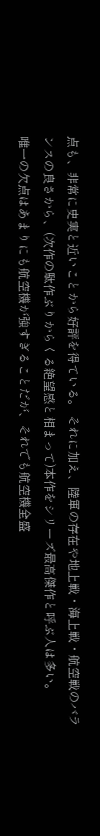点も、非常に史実と近いことから好評を得ている。 それに加え、陸軍の存在や地上戦・海上戦・航空戦のバランスの良さから、(次作の駄作ぶりからくる絶望感と相まって)本作をシリーズ最高傑作と呼ぶ人は多い。
唯一の欠点はあまりにも航空機が強すぎることだが、それでも航空機全盛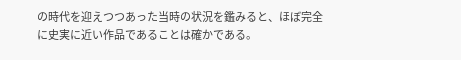の時代を迎えつつあった当時の状況を鑑みると、ほぼ完全に史実に近い作品であることは確かである。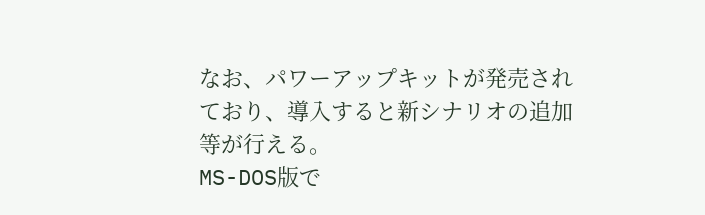なお、パワーアップキットが発売されており、導入すると新シナリオの追加等が行える。
MS-DOS版で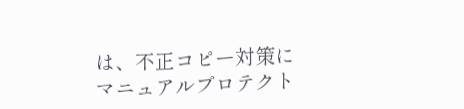は、不正コピー対策に マニュアルプロテクト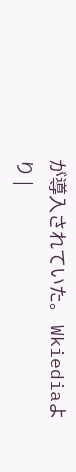が導入されていた。 Wkiediaより |